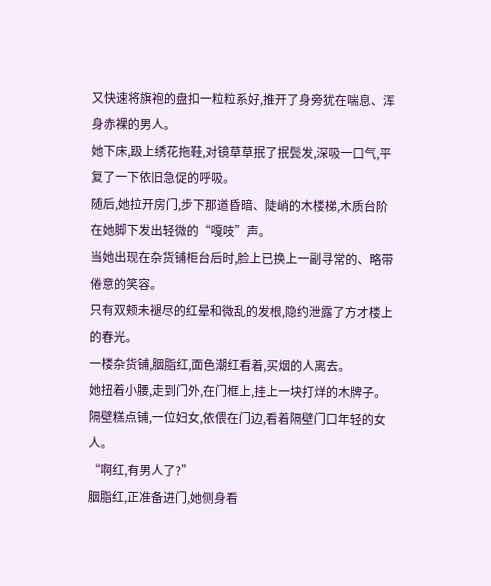又快速将旗袍的盘扣一粒粒系好,推开了身旁犹在喘息、浑身赤裸的男人。
她下床,趿上绣花拖鞋,对镜草草抿了抿鬓发,深吸一口气,平复了一下依旧急促的呼吸。
随后,她拉开房门,步下那道昏暗、陡峭的木楼梯,木质台阶在她脚下发出轻微的“嘎吱”声。
当她出现在杂货铺柜台后时,脸上已换上一副寻常的、略带倦意的笑容。
只有双颊未褪尽的红晕和微乱的发根,隐约泄露了方才楼上的春光。
一楼杂货铺,胭脂红,面色潮红看着,买烟的人离去。
她扭着小腰,走到门外,在门框上,挂上一块打烊的木牌子。
隔壁糕点铺,一位妇女,依偎在门边,看着隔壁门口年轻的女人。
“啊红,有男人了?”
胭脂红,正准备进门,她侧身看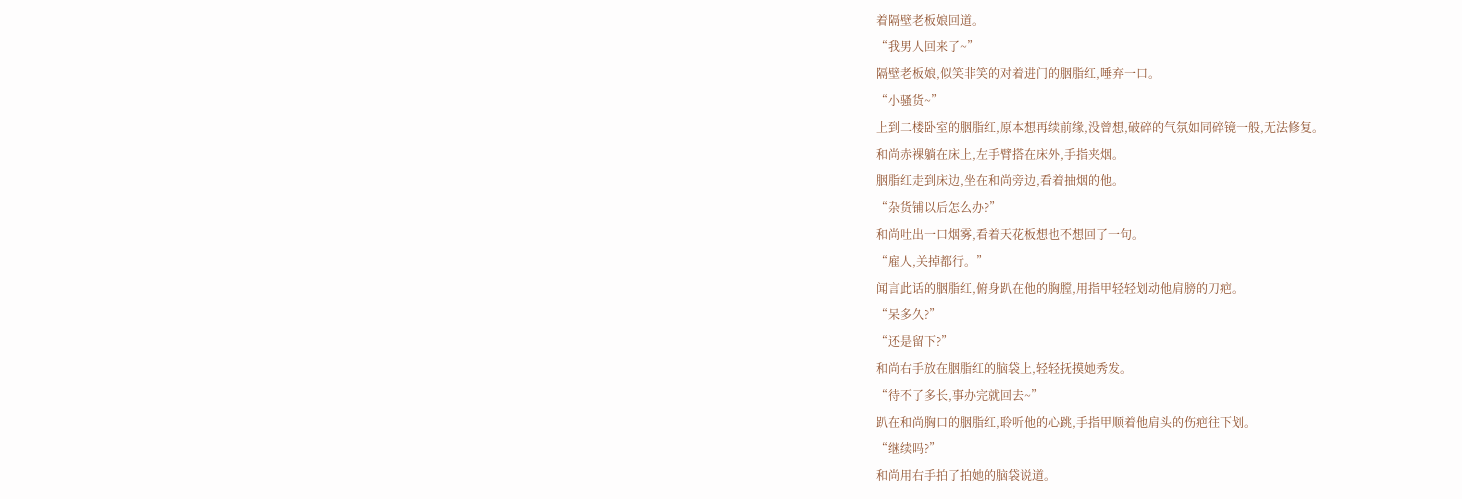着隔壁老板娘回道。
“我男人回来了~”
隔壁老板娘,似笑非笑的对着进门的胭脂红,唾弃一口。
“小骚货~”
上到二楼卧室的胭脂红,原本想再续前缘,没曾想,破碎的气氛如同碎镜一般,无法修复。
和尚赤裸躺在床上,左手臂搭在床外,手指夹烟。
胭脂红走到床边,坐在和尚旁边,看着抽烟的他。
“杂货铺以后怎么办?”
和尚吐出一口烟雾,看着天花板想也不想回了一句。
“雇人,关掉都行。”
闻言此话的胭脂红,俯身趴在他的胸膛,用指甲轻轻划动他肩膀的刀疤。
“呆多久?”
“还是留下?”
和尚右手放在胭脂红的脑袋上,轻轻抚摸她秀发。
“待不了多长,事办完就回去~”
趴在和尚胸口的胭脂红,聆听他的心跳,手指甲顺着他肩头的伤疤往下划。
“继续吗?”
和尚用右手拍了拍她的脑袋说道。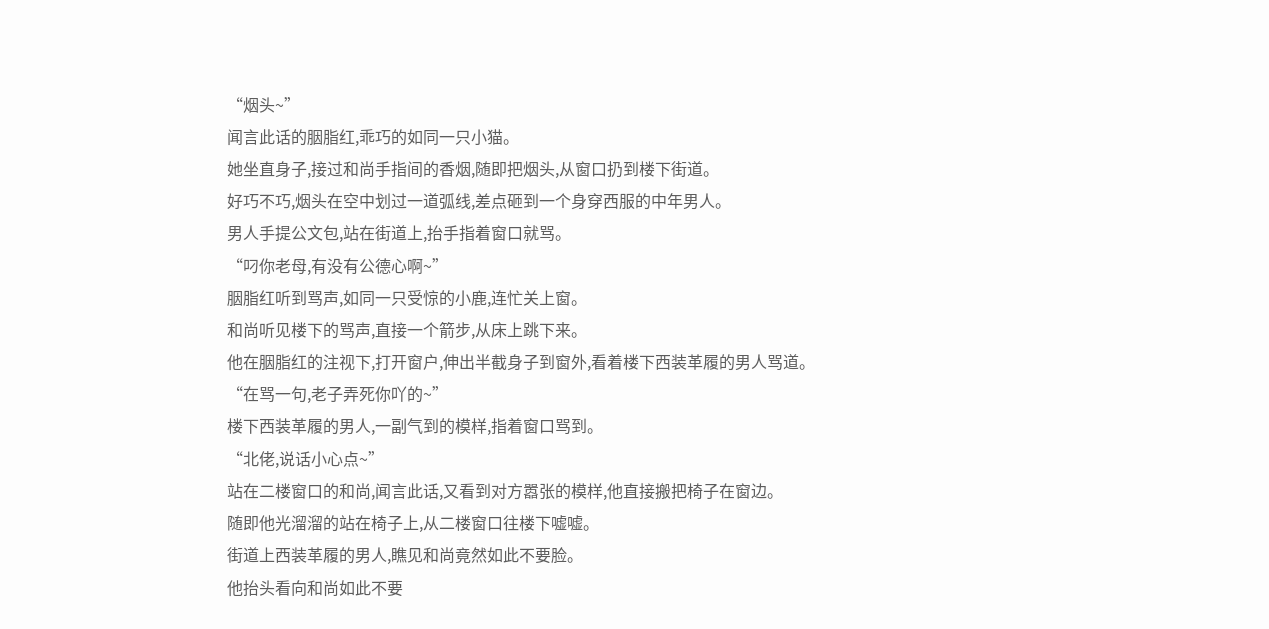“烟头~”
闻言此话的胭脂红,乖巧的如同一只小猫。
她坐直身子,接过和尚手指间的香烟,随即把烟头,从窗口扔到楼下街道。
好巧不巧,烟头在空中划过一道弧线,差点砸到一个身穿西服的中年男人。
男人手提公文包,站在街道上,抬手指着窗口就骂。
“叼你老母,有没有公德心啊~”
胭脂红听到骂声,如同一只受惊的小鹿,连忙关上窗。
和尚听见楼下的骂声,直接一个箭步,从床上跳下来。
他在胭脂红的注视下,打开窗户,伸出半截身子到窗外,看着楼下西装革履的男人骂道。
“在骂一句,老子弄死你吖的~”
楼下西装革履的男人,一副气到的模样,指着窗口骂到。
“北佬,说话小心点~”
站在二楼窗口的和尚,闻言此话,又看到对方嚣张的模样,他直接搬把椅子在窗边。
随即他光溜溜的站在椅子上,从二楼窗口往楼下嘘嘘。
街道上西装革履的男人,瞧见和尚竟然如此不要脸。
他抬头看向和尚如此不要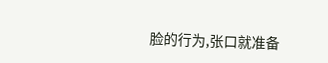脸的行为,张口就准备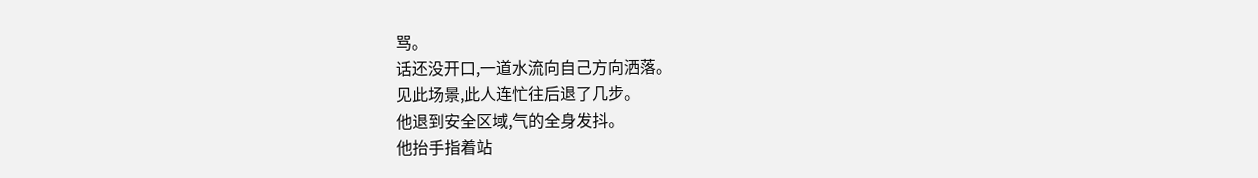骂。
话还没开口,一道水流向自己方向洒落。
见此场景,此人连忙往后退了几步。
他退到安全区域,气的全身发抖。
他抬手指着站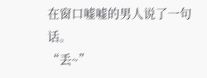在窗口嘘嘘的男人说了一句话。
“丢~”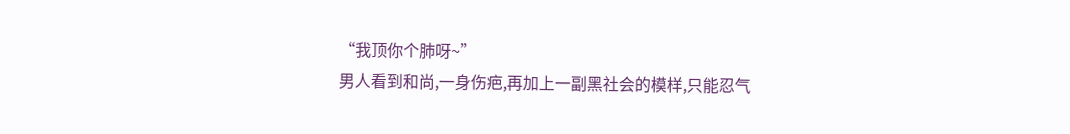“我顶你个肺呀~”
男人看到和尚,一身伤疤,再加上一副黑社会的模样,只能忍气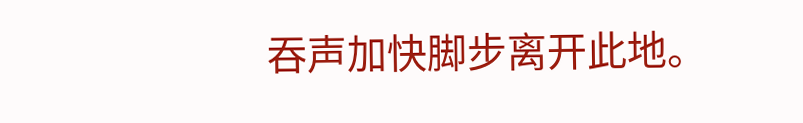吞声加快脚步离开此地。